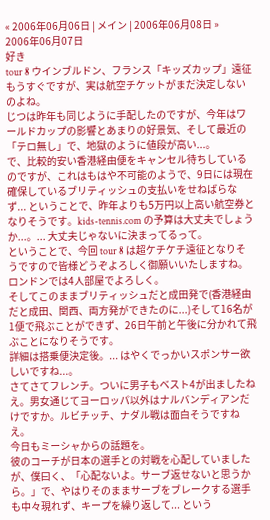« 2006年06月06日 | メイン | 2006年06月08日 »
2006年06月07日
好き
tour 8 ウインブルドン、フランス「キッズカップ」遠征もうすぐですが、実は航空チケットがまだ決定しないのよね。
じつは昨年も同じように手配したのですが、今年はワールドカップの影響とあまりの好景気、そして最近の「テロ無し」で、地獄のように値段が高い...。
で、比較的安い香港経由便をキャンセル待ちしているのですが、これはもはや不可能のようで、9日には現在確保しているブリティッシュの支払いをせねばらなず... ということで、昨年よりも5万円以上高い航空券となりそうです。kids-tennis.com の予算は大丈夫でしょうか...。... 大丈夫じゃないに決まってるって。
ということで、今回 tour 8 は超ケチケチ遠征となりそうですので皆様どうぞよろしく御願いいたしますね。ロンドンでは4人部屋でよろしく。
そしてこのままブリティッシュだと成田発で(香港経由だと成田、関西、両方発ができたのに...)そして16名が1便で飛ぶことができず、26日午前と午後に分かれて飛ぶことになりそうです。
詳細は搭乗便決定後。... はやくでっかいスポンサー欲しいですね...。
さてさてフレンチ。ついに男子もベスト4が出ましたねえ。男女通じてヨーロッパ以外はナルバンディアンだけですか。ルビチッチ、ナダル戦は面白そうですねえ。
今日もミーシャからの話題を。
彼のコーチが日本の選手との対戦を心配していましたが、僕曰く、「心配ないよ。サーブ返せないと思うから。」で、やはりそのままサーブをブレークする選手も中々現れず、キープを繰り返して... という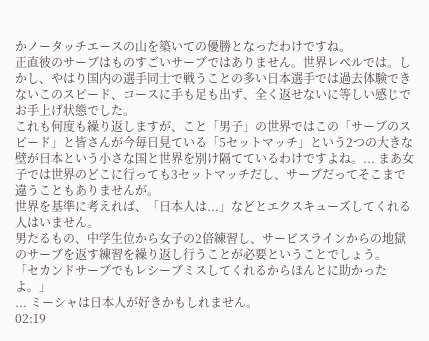かノータッチエースの山を築いての優勝となったわけですね。
正直彼のサーブはものすごいサーブではありません。世界レベルでは。しかし、やはり国内の選手同士で戦うことの多い日本選手では過去体験できないこのスピード、コースに手も足も出ず、全く返せないに等しい感じでお手上げ状態でした。
これも何度も繰り返しますが、こと「男子」の世界ではこの「サーブのスピード」と皆さんが今毎日見ている「5セットマッチ」という2つの大きな壁が日本という小さな国と世界を別け隔てているわけですよね。... まあ女子では世界のどこに行っても3セットマッチだし、サーブだってそこまで違うこともありませんが。
世界を基準に考えれば、「日本人は...」などとエクスキューズしてくれる人はいません。
男たるもの、中学生位から女子の2倍練習し、サービスラインからの地獄のサーブを返す練習を繰り返し行うことが必要ということでしょう。
「セカンドサーブでもレシーブミスしてくれるからほんとに助かったよ。」
... ミーシャは日本人が好きかもしれません。
02:19